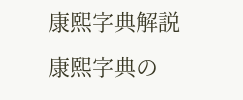康熙字典解説
康熙字典の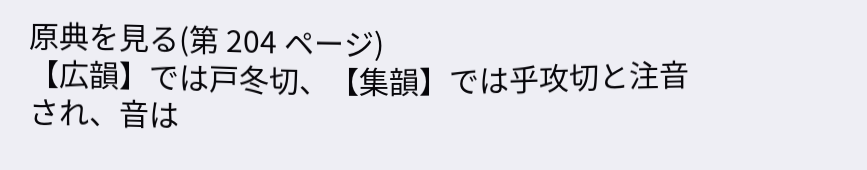原典を見る(第 204 ページ)
【広韻】では戸冬切、【集韻】では乎攻切と注音され、音は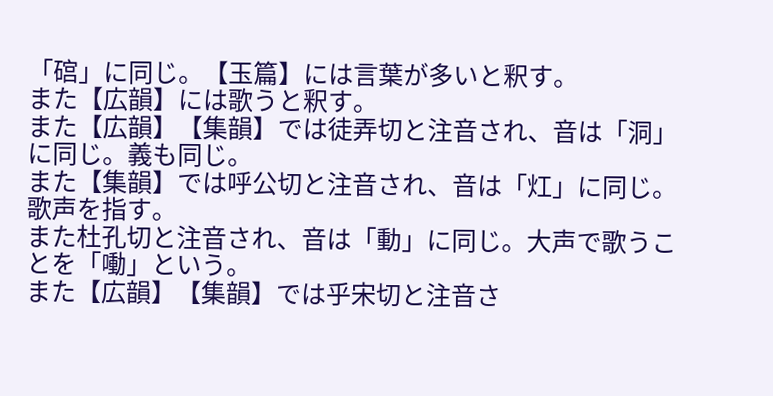「䃔」に同じ。【玉篇】には言葉が多いと釈す。
また【広韻】には歌うと釈す。
また【広韻】【集韻】では徒弄切と注音され、音は「洞」に同じ。義も同じ。
また【集韻】では呼公切と注音され、音は「灴」に同じ。歌声を指す。
また杜孔切と注音され、音は「動」に同じ。大声で歌うことを「㗢」という。
また【広韻】【集韻】では乎宋切と注音さ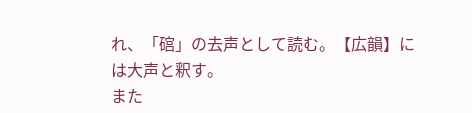れ、「䃔」の去声として読む。【広韻】には大声と釈す。
また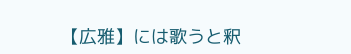【広雅】には歌うと釈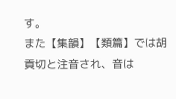す。
また【集韻】【類篇】では胡貢切と注音され、音は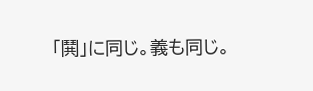「鬨」に同じ。義も同じ。